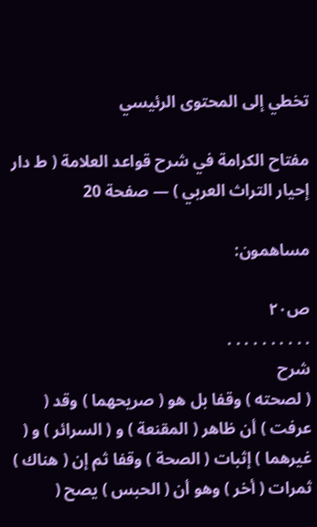تخطي إلى المحتوى الرئيسي

مفتاح الكرامة في شرح قواعد العلامة ( ط دار إحيار التراث العربي ) — صفحة 20

مساهمون:

ص٢٠
. . . . . . . . . .
شرح
( لصحته ) وقفا بل هو ( صريحهما ) وقد ( عرفت ) أن ظاهر ( المقنعة ) و ( السرائر ) و ( غيرهما ) إثبات ( الصحة ) وقفا ثم إن ( هناك ) ثمرات ( أخر ) وهو أن ( الحبس ) يصح (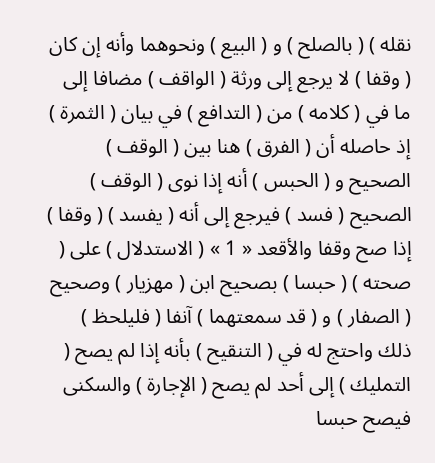نقله ) ( بالصلح ) و ( البيع ) ونحوهما وأنه إن كان ( وقفا ) لا يرجع إلى ورثة ( الواقف ) مضافا إلى ما في ( كلامه ) من ( التدافع ) في بيان ( الثمرة ) إذ حاصله أن ( الفرق ) هنا بين ( الوقف ) الصحيح و ( الحبس ) أنه إذا نوى ( الوقف ) الصحيح ( فسد ) فيرجع إلى أنه ( يفسد ) ( وقفا ) إذا صح وقفا والأقعد « 1 » ( الاستدلال ) على ( صحته ) ( حبسا ) بصحيح ابن ( مهزيار ) وصحيح ( الصفار ) و ( قد سمعتهما ) آنفا ( فليلحظ ) ذلك واحتج له في ( التنقيح ) بأنه إذا لم يصح ( التمليك ) إلى أحد لم يصح ( الإجارة ) والسكنى فيصح حبسا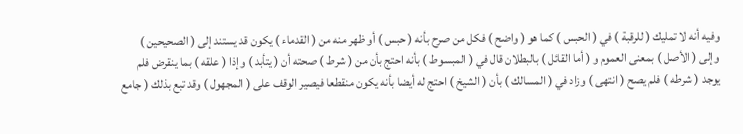وفيه أنه لا تمليك ( للرقبة ) في ( الحبس ) كما هو ( واضح ) فكل من صرح بأنه ( حبس ) أو ظهر منه من ( القدماء ) يكون قد يستند إلى ( الصحيحين ) وإلى ( الأصل ) بمعنى العموم و ( أما القائل ) بالبطلان قال في ( المبسوط ) بأنه احتج بأن من ( شرط ) صحته أن ( يتأبد ) وإذا ( علقه ) بما ينقرض فلم يوجد ( شرطه ) فلم يصح ( انتهى ) وزاد في ( المسالك ) بأن ( الشيخ ) احتج له أيضا بأنه يكون منقطعا فيصير الوقف على ( المجهول ) وقد تبع بذلك ( جامع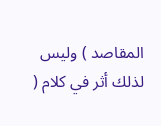المقاصد ) وليس لذلك أثر في كلام (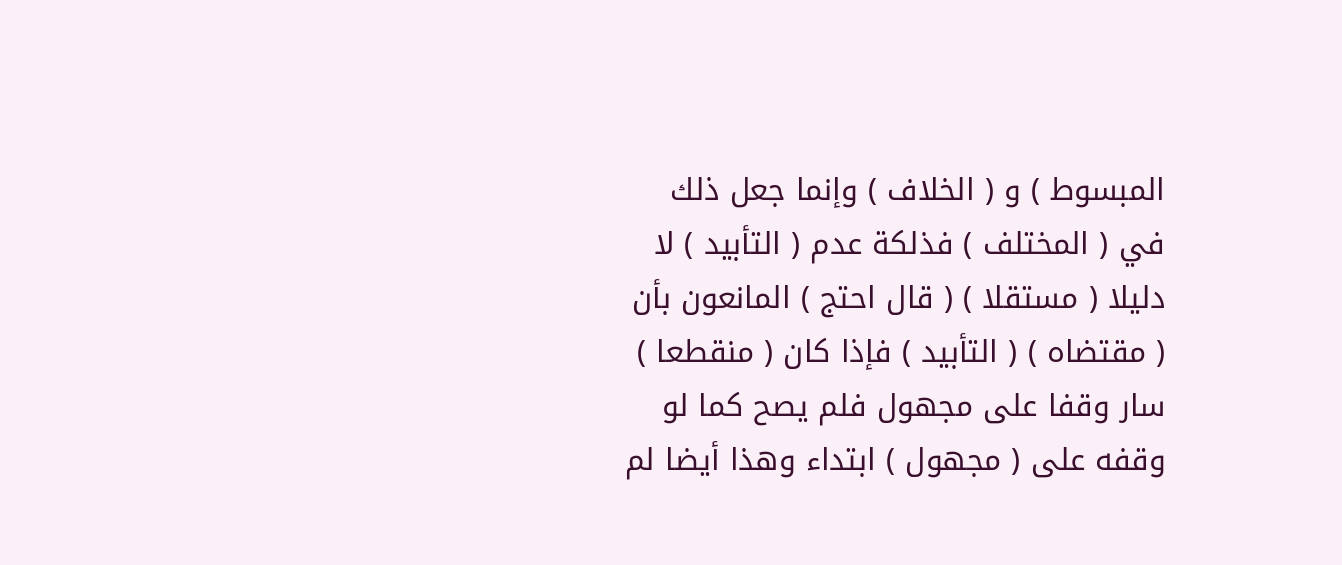المبسوط ) و ( الخلاف ) وإنما جعل ذلك في ( المختلف ) فذلكة عدم ( التأبيد ) لا دليلا ( مستقلا ) ( قال احتج ) المانعون بأن ( مقتضاه ) ( التأبيد ) فإذا كان ( منقطعا ) سار وقفا على مجهول فلم يصح كما لو وقفه على ( مجهول ) ابتداء وهذا أيضا لم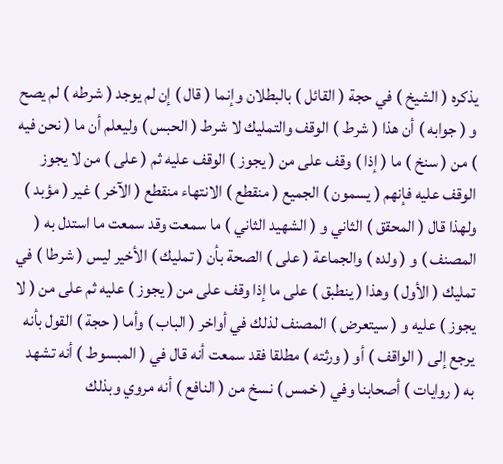يذكره ( الشيخ ) في حجة ( القائل ) بالبطلان وإنما ( قال ) إن لم يوجد ( شرطه ) لم يصح و ( جوابه ) أن هذا ( شرط ) الوقف والتمليك لا شرط ( الحبس ) وليعلم أن ما ( نحن فيه ) من ( سنخ ) ما ( إذا ) وقف على من ( يجوز ) الوقف عليه ثم ( على ) من لا يجوز الوقف عليه فإنهم ( يسمون ) الجميع ( منقطع ) الانتهاء منقطع ( الآخر ) غير ( مؤبد ) ولهذا قال ( المحقق ) الثاني و ( الشهيد الثاني ) ما سمعت وقد سمعت ما استدل به ( المصنف ) و ( ولده ) والجماعة ( على ) الصحة بأن ( تمليك ) الأخير ليس ( شرطا ) في تمليك ( الأول ) وهذا ( ينطبق ) على ما إذا وقف على من ( يجوز ) عليه ثم على من ( لا يجوز ) عليه و ( سيتعرض ) المصنف لذلك في أواخر ( الباب ) وأما ( حجة ) القول بأنه يرجع إلى ( الواقف ) أو ( ورثته ) مطلقا فقد سمعت أنه قال في ( المبسوط ) أنه تشهد به ( روايات ) أصحابنا وفي ( خمس ) نسخ من ( النافع ) أنه مروي وبذلك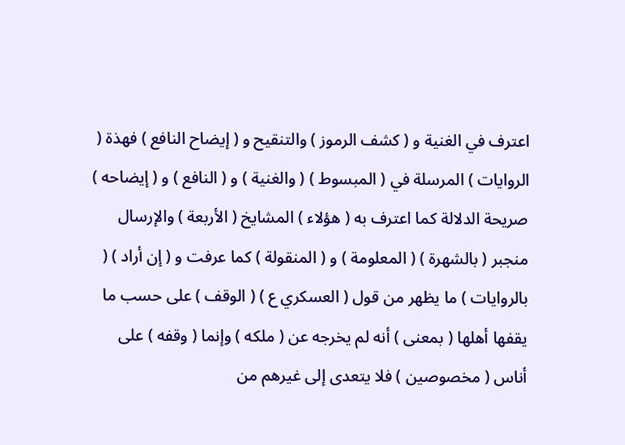اعترف في الغنية و ( كشف الرموز ) والتنقيح و ( إيضاح النافع ) فهذة ( الروايات ) المرسلة في ( المبسوط ) ( والغنية ) و ( النافع ) و ( إيضاحه ) صريحة الدلالة كما اعترف به ( هؤلاء ) المشايخ ( الأربعة ) والإرسال منجبر ( بالشهرة ) ( المعلومة ) و ( المنقولة ) كما عرفت و ( إن أراد ) ( بالروايات ) ما يظهر من قول ( العسكري ع ) ( الوقف ) على حسب ما يقفها أهلها ( بمعنى ) أنه لم يخرجه عن ( ملكه ) وإنما ( وقفه ) على أناس ( مخصوصين ) فلا يتعدى إلى غيرهم من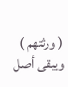( ورثتهم ) ويبقى أصل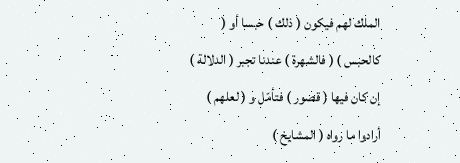الملك لهم فيكون ( ذلك ) حبسا أو ( كالحبس ) ( فالشهرة ) عندنا تجبر ( الدلالة ) إن كان فيها ( قصور ) فتأمّل و ( لعلهم ) أرادوا ما رواه ( المشايخ )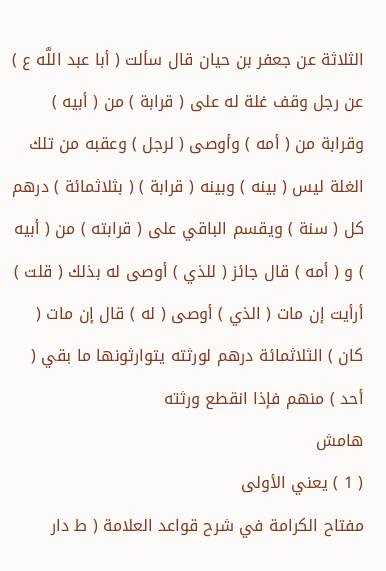الثلاثة عن جعفر بن حيان قال سألت ( أبا عبد اللَّه ع ) عن رجل وقف غلة له على ( قرابة ) من ( أبيه ) وقرابة من ( أمه ) وأوصى ( لرجل ) وعقبه من تلك الغلة ليس ( بينه ) وبينه ( قرابة ) ( بثلاثمائة ) درهم كل ( سنة ) ويقسم الباقي على ( قرابته ) من ( أبيه ) و ( أمه ) قال جائز ( للذي ) أوصى له بذلك ( قلت ) أرأيت إن مات ( الذي ) أوصى ( له ) قال إن مات ( كان ) الثلاثمائة درهم لورثته يتوارثونها ما بقي ( أحد ) منهم فإذا انقطع ورثته
هامش
( 1 ) يعني الأولى
مفتاح الكرامة في شرح قواعد العلامة ( ط دار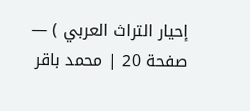إحيار التراث العربي ) — صفحة 20 | محمد باقر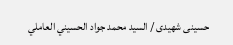حسينى شهيدى / السيد محمد جواد الحسيني العاملي